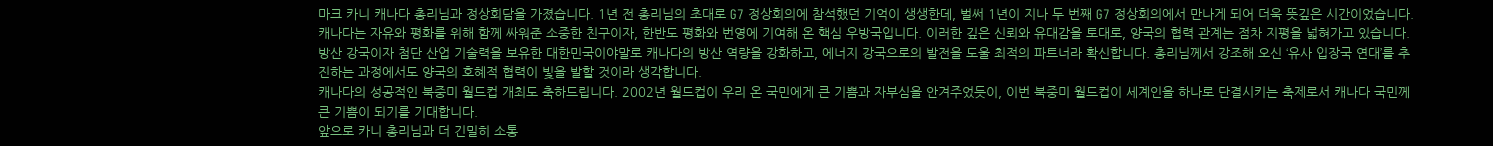마크 카니 캐나다 총리님과 정상회담을 가졌습니다. 1년 전 총리님의 초대로 G7 정상회의에 참석했던 기억이 생생한데, 벌써 1년이 지나 두 번째 G7 정상회의에서 만나게 되어 더욱 뜻깊은 시간이었습니다.
캐나다는 자유와 평화를 위해 함께 싸워준 소중한 친구이자, 한반도 평화와 번영에 기여해 온 핵심 우방국입니다. 이러한 깊은 신뢰와 유대감을 토대로, 양국의 협력 관계는 점차 지평을 넓혀가고 있습니다.
방산 강국이자 첨단 산업 기술력을 보유한 대한민국이야말로 캐나다의 방산 역량을 강화하고, 에너지 강국으로의 발전을 도울 최적의 파트너라 확신합니다. 총리님께서 강조해 오신 ‘유사 입장국 연대’를 추진하는 과정에서도 양국의 호혜적 협력이 빛을 발할 것이라 생각합니다.
캐나다의 성공적인 북중미 월드컵 개최도 축하드립니다. 2002년 월드컵이 우리 온 국민에게 큰 기쁨과 자부심을 안겨주었듯이, 이번 북중미 월드컵이 세계인을 하나로 단결시키는 축제로서 캐나다 국민께 큰 기쁨이 되기를 기대합니다.
앞으로 카니 총리님과 더 긴밀히 소통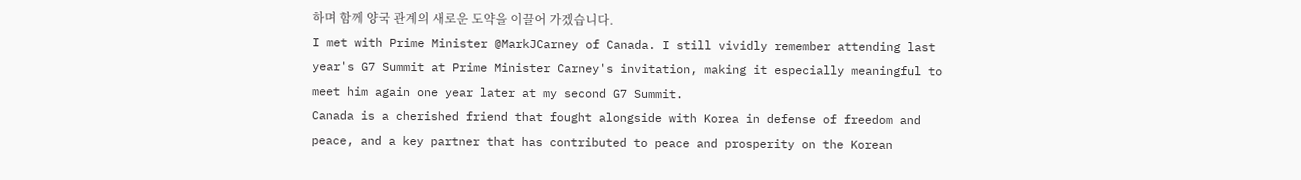하며 함께 양국 관계의 새로운 도약을 이끌어 가겠습니다.
I met with Prime Minister @MarkJCarney of Canada. I still vividly remember attending last year's G7 Summit at Prime Minister Carney's invitation, making it especially meaningful to meet him again one year later at my second G7 Summit.
Canada is a cherished friend that fought alongside with Korea in defense of freedom and peace, and a key partner that has contributed to peace and prosperity on the Korean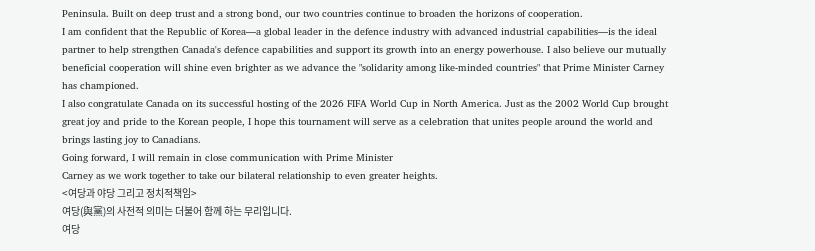Peninsula. Built on deep trust and a strong bond, our two countries continue to broaden the horizons of cooperation.
I am confident that the Republic of Korea—a global leader in the defence industry with advanced industrial capabilities—is the ideal partner to help strengthen Canada's defence capabilities and support its growth into an energy powerhouse. I also believe our mutually beneficial cooperation will shine even brighter as we advance the "solidarity among like-minded countries" that Prime Minister Carney has championed.
I also congratulate Canada on its successful hosting of the 2026 FIFA World Cup in North America. Just as the 2002 World Cup brought great joy and pride to the Korean people, I hope this tournament will serve as a celebration that unites people around the world and brings lasting joy to Canadians.
Going forward, I will remain in close communication with Prime Minister
Carney as we work together to take our bilateral relationship to even greater heights.
<여당과 야당 그리고 정치적책임>
여당(與黨)의 사전적 의미는 더불어 함께 하는 무리입니다.
여당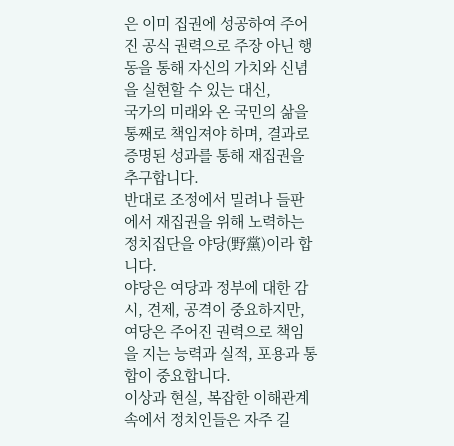은 이미 집권에 성공하여 주어진 공식 권력으로 주장 아닌 행동을 통해 자신의 가치와 신념을 실현할 수 있는 대신,
국가의 미래와 온 국민의 삶을 통째로 책임져야 하며, 결과로 증명된 성과를 통해 재집권을 추구합니다.
반대로 조정에서 밀려나 들판에서 재집권을 위해 노력하는 정치집단을 야당(野黨)이라 합니다.
야당은 여당과 정부에 대한 감시, 견제, 공격이 중요하지만, 여당은 주어진 권력으로 책임을 지는 능력과 실적, 포용과 통합이 중요합니다.
이상과 현실, 복잡한 이해관계 속에서 정치인들은 자주 길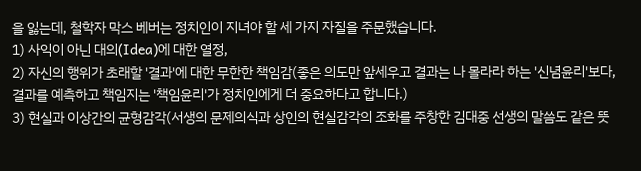을 잃는데, 철학자 막스 베버는 정치인이 지녀야 할 세 가지 자질을 주문했습니다.
1) 사익이 아닌 대의(Idea)에 대한 열정,
2) 자신의 행위가 초래할 '결과'에 대한 무한한 책임감(좋은 의도만 앞세우고 결과는 나 몰라라 하는 '신념윤리'보다, 결과를 예측하고 책임지는 '책임윤리'가 정치인에게 더 중요하다고 합니다.)
3) 현실과 이상간의 균형감각(서생의 문제의식과 상인의 현실감각의 조화를 주창한 김대중 선생의 말씀도 같은 뜻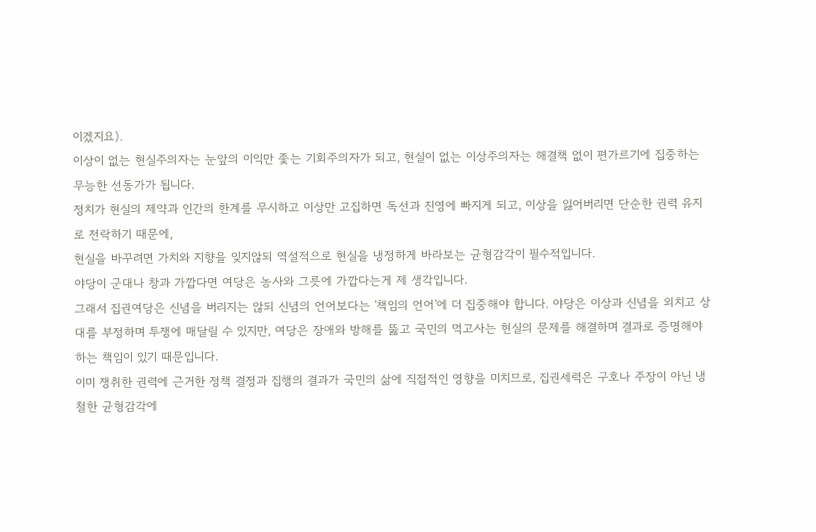이겠지요).
이상이 없는 현실주의자는 눈앞의 이익만 좇는 기회주의자가 되고, 현실이 없는 이상주의자는 해결책 없이 편가르기에 집중하는 무능한 선동가가 됩니다.
정치가 현실의 제약과 인간의 한계를 무시하고 이상만 고집하면 독선과 진영에 빠지게 되고, 이상을 잃어버리면 단순한 권력 유지로 전락하기 때문에,
현실을 바꾸려면 가치와 지향을 잊지않되 역설적으로 현실을 냉정하게 바라보는 균형감각이 필수적입니다.
야당이 군대나 창과 가깝다면 여당은 농사와 그릇에 가깝다는게 제 생각입니다.
그래서 집권여당은 신념을 버리지는 않되 신념의 언어보다는 '책임의 언어'에 더 집중해야 합니다. 야당은 이상과 신념을 외치고 상대를 부정하며 투쟁에 매달릴 수 있지만, 여당은 장애와 방해를 뚫고 국민의 먹고사는 현실의 문제를 해결하며 결과로 증명해야 하는 책임이 있기 때문입니다.
이미 쟁취한 권력에 근거한 정책 결정과 집행의 결과가 국민의 삶에 직접적인 영향을 미치므로, 집권세력은 구호나 주장이 아닌 냉철한 균형감각에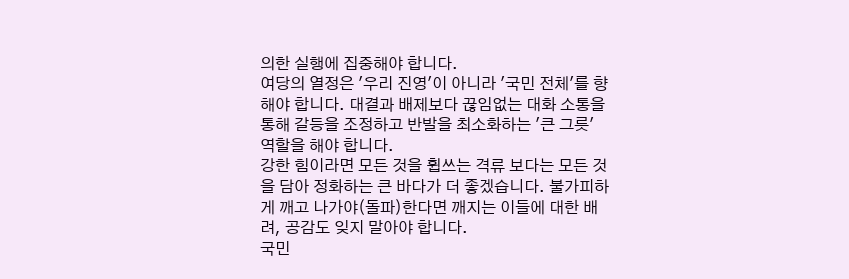의한 실행에 집중해야 합니다.
여당의 열정은 '우리 진영'이 아니라 '국민 전체'를 향해야 합니다. 대결과 배제보다 끊임없는 대화 소통을 통해 갈등을 조정하고 반발을 최소화하는 '큰 그릇' 역할을 해야 합니다.
강한 힘이라면 모든 것을 휩쓰는 격류 보다는 모든 것을 담아 정화하는 큰 바다가 더 좋겠습니다. 불가피하게 깨고 나가야(돌파)한다면 깨지는 이들에 대한 배려, 공감도 잊지 말아야 합니다.
국민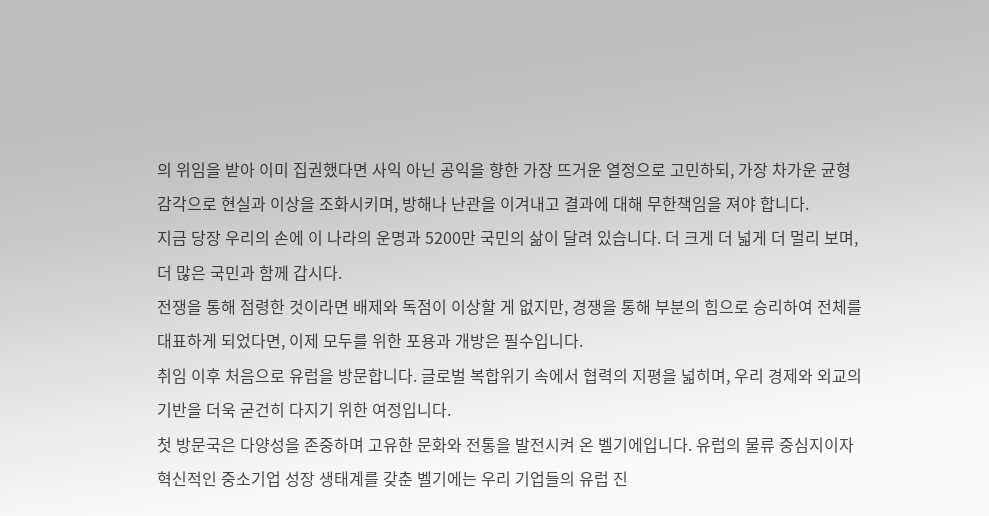의 위임을 받아 이미 집권했다면 사익 아닌 공익을 향한 가장 뜨거운 열정으로 고민하되, 가장 차가운 균형감각으로 현실과 이상을 조화시키며, 방해나 난관을 이겨내고 결과에 대해 무한책임을 져야 합니다.
지금 당장 우리의 손에 이 나라의 운명과 5200만 국민의 삶이 달려 있습니다. 더 크게 더 넓게 더 멀리 보며, 더 많은 국민과 함께 갑시다.
전쟁을 통해 점령한 것이라면 배제와 독점이 이상할 게 없지만, 경쟁을 통해 부분의 힘으로 승리하여 전체를 대표하게 되었다면, 이제 모두를 위한 포용과 개방은 필수입니다.
취임 이후 처음으로 유럽을 방문합니다. 글로벌 복합위기 속에서 협력의 지평을 넓히며, 우리 경제와 외교의 기반을 더욱 굳건히 다지기 위한 여정입니다.
첫 방문국은 다양성을 존중하며 고유한 문화와 전통을 발전시켜 온 벨기에입니다. 유럽의 물류 중심지이자 혁신적인 중소기업 성장 생태계를 갖춘 벨기에는 우리 기업들의 유럽 진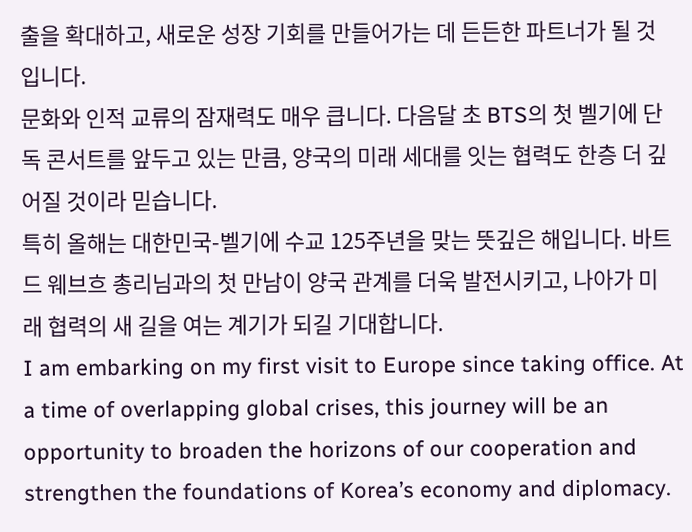출을 확대하고, 새로운 성장 기회를 만들어가는 데 든든한 파트너가 될 것입니다.
문화와 인적 교류의 잠재력도 매우 큽니다. 다음달 초 BTS의 첫 벨기에 단독 콘서트를 앞두고 있는 만큼, 양국의 미래 세대를 잇는 협력도 한층 더 깊어질 것이라 믿습니다.
특히 올해는 대한민국-벨기에 수교 125주년을 맞는 뜻깊은 해입니다. 바트 드 웨브흐 총리님과의 첫 만남이 양국 관계를 더욱 발전시키고, 나아가 미래 협력의 새 길을 여는 계기가 되길 기대합니다.
I am embarking on my first visit to Europe since taking office. At a time of overlapping global crises, this journey will be an opportunity to broaden the horizons of our cooperation and strengthen the foundations of Korea’s economy and diplomacy.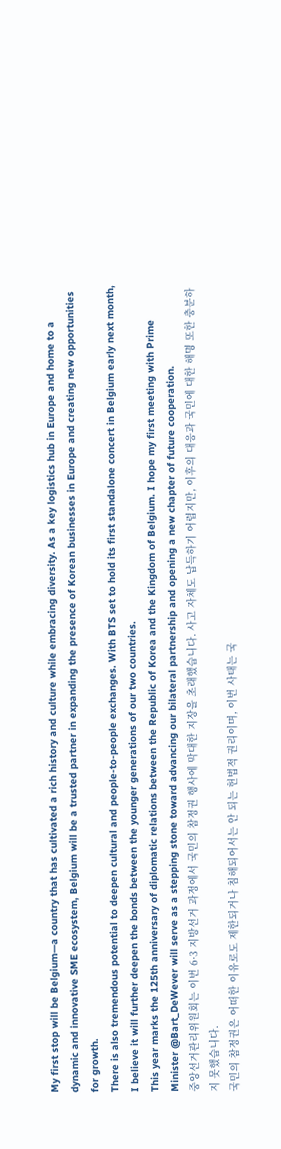My first stop will be Belgium—a country that has cultivated a rich history and culture while embracing diversity. As a key logistics hub in Europe and home to a dynamic and innovative SME ecosystem, Belgium will be a trusted partner in expanding the presence of Korean businesses in Europe and creating new opportunities for growth.
There is also tremendous potential to deepen cultural and people-to-people exchanges. With BTS set to hold its first standalone concert in Belgium early next month, I believe it will further deepen the bonds between the younger generations of our two countries.
This year marks the 125th anniversary of diplomatic relations between the Republic of Korea and the Kingdom of Belgium. I hope my first meeting with Prime Minister @Bart_DeWever will serve as a stepping stone toward advancing our bilateral partnership and opening a new chapter of future cooperation.
중앙선거관리위원회는 이번 6·3 지방선거 과정에서 국민의 참정권 행사에 막대한 지장을 초래했습니다. 사고 자체도 납득하기 어렵지만, 이후의 대응과 국민에 대한 해명 또한 충분하지 못했습니다.
국민의 참정권은 어떠한 이유로도 제한되거나 침해되어서는 안 되는 헌법적 권리이며, 이번 사태는 국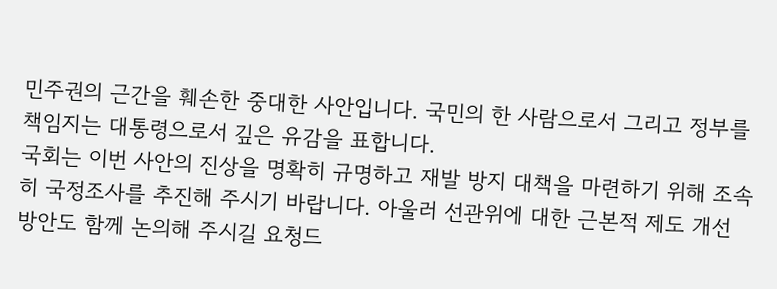민주권의 근간을 훼손한 중대한 사안입니다. 국민의 한 사람으로서 그리고 정부를 책임지는 대통령으로서 깊은 유감을 표합니다.
국회는 이번 사안의 진상을 명확히 규명하고 재발 방지 대책을 마련하기 위해 조속히 국정조사를 추진해 주시기 바랍니다. 아울러 선관위에 대한 근본적 제도 개선 방안도 함께 논의해 주시길 요청드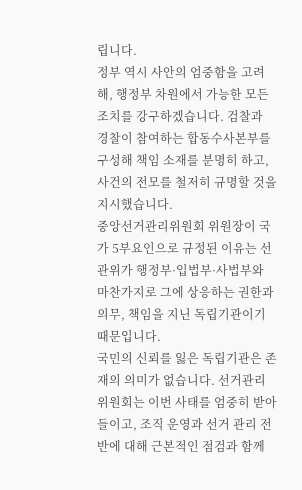립니다.
정부 역시 사안의 엄중함을 고려해, 행정부 차원에서 가능한 모든 조치를 강구하겠습니다. 검찰과 경찰이 참여하는 합동수사본부를 구성해 책임 소재를 분명히 하고, 사건의 전모를 철저히 규명할 것을 지시했습니다.
중앙선거관리위원회 위원장이 국가 5부요인으로 규정된 이유는 선관위가 행정부·입법부·사법부와 마찬가지로 그에 상응하는 권한과 의무, 책임을 지닌 독립기관이기 때문입니다.
국민의 신뢰를 잃은 독립기관은 존재의 의미가 없습니다. 선거관리위원회는 이번 사태를 엄중히 받아들이고, 조직 운영과 선거 관리 전반에 대해 근본적인 점검과 함께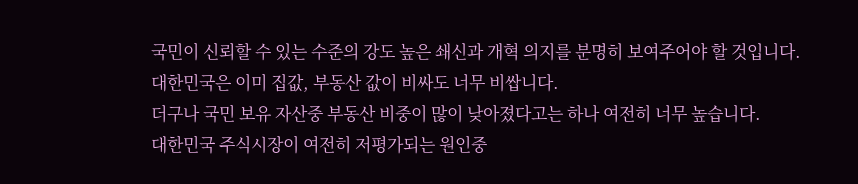국민이 신뢰할 수 있는 수준의 강도 높은 쇄신과 개혁 의지를 분명히 보여주어야 할 것입니다.
대한민국은 이미 집값, 부동산 값이 비싸도 너무 비쌉니다.
더구나 국민 보유 자산중 부동산 비중이 많이 낮아졌다고는 하나 여전히 너무 높습니다.
대한민국 주식시장이 여전히 저평가되는 원인중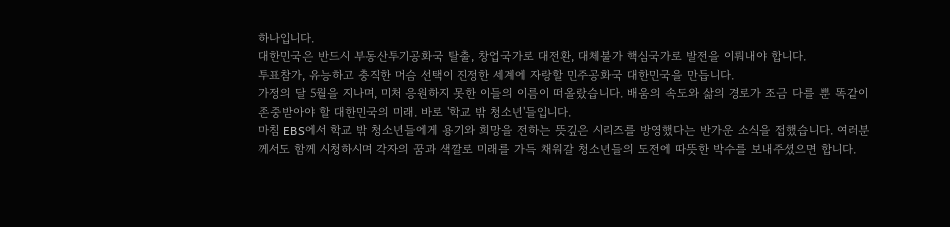하나입니다.
대한민국은 반드시 부동산투기공화국 탈출, 창업국가로 대전환, 대체불가 핵심국가로 발전을 이뤄내야 합니다.
투표참가, 유능하고 충직한 머슴 선택이 진정한 세계에 자랑할 민주공화국 대한민국을 만듭니다.
가정의 달 5월을 지나며, 미처 응원하지 못한 이들의 이름이 떠올랐습니다. 배움의 속도와 삶의 경로가 조금 다를 뿐 똑같이 존중받아야 할 대한민국의 미래. 바로 '학교 밖 청소년'들입니다.
마침 EBS에서 학교 밖 청소년들에게 용기와 희망을 전하는 뜻깊은 시리즈를 방영했다는 반가운 소식을 접했습니다. 여러분께서도 함께 시청하시며 각자의 꿈과 색깔로 미래를 가득 채워갈 청소년들의 도전에 따뜻한 박수를 보내주셨으면 합니다.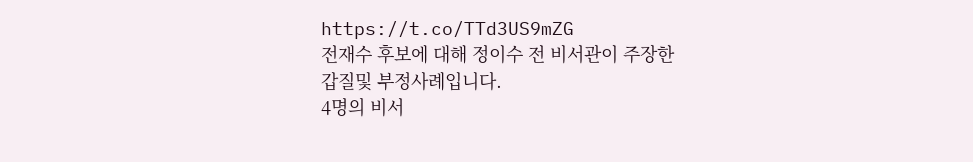https://t.co/TTd3US9mZG
전재수 후보에 대해 정이수 전 비서관이 주장한
갑질및 부정사례입니다.
4명의 비서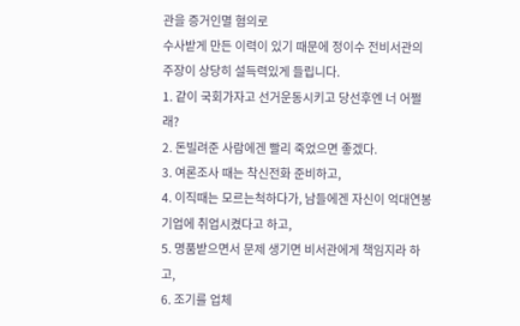관을 증거인멸 혐의로
수사받게 만든 이력이 있기 때문에 정이수 전비서관의
주장이 상당히 설득력있게 들립니다.
1. 같이 국회가자고 선거운동시키고 당선후엔 너 어쩔래?
2. 돈빌려준 사람에겐 빨리 죽었으면 좋겠다.
3. 여론조사 때는 착신전화 준비하고,
4. 이직때는 모르는척하다가, 남들에겐 자신이 억대연봉 기업에 취업시켰다고 하고,
5. 명품받으면서 문제 생기면 비서관에게 책임지라 하고,
6. 조기를 업체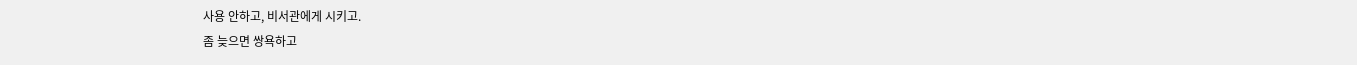사용 안하고, 비서관에게 시키고.
좀 늦으면 쌍욕하고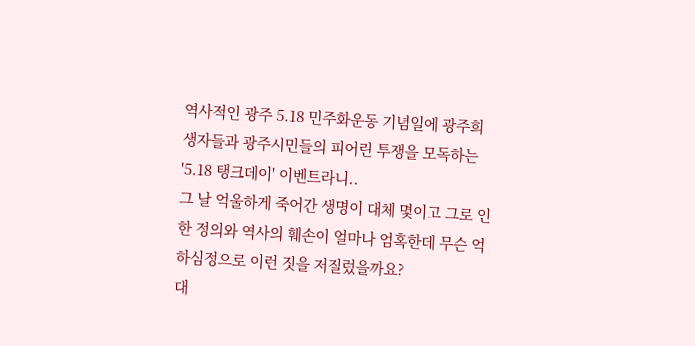역사적인 광주 5.18 민주화운동 기념일에 광주희생자들과 광주시민들의 피어린 투쟁을 모독하는 '5.18 탱크데이' 이벤트라니..
그 날 억울하게 죽어간 생명이 대체 몇이고 그로 인한 정의와 역사의 훼손이 얼마나 엄혹한데 무슨 억하심정으로 이런 짓을 저질렀을까요?
대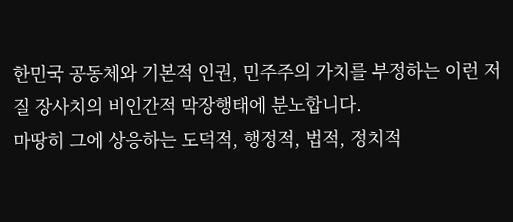한민국 공동체와 기본적 인권, 민주주의 가치를 부정하는 이런 저질 장사치의 비인간적 막장행태에 분노합니다.
마땅히 그에 상응하는 도덕적, 행정적, 법적, 정치적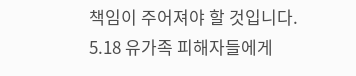책임이 주어져야 할 것입니다.
5.18 유가족 피해자들에게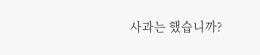사과는 했습니까?